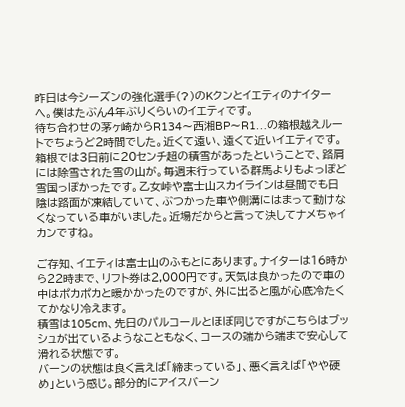昨日は今シーズンの強化選手(?)のKクンとイエティのナイターへ。僕はたぶん4年ぶりくらいのイエティです。
待ち合わせの茅ヶ崎からR134〜西湘BP〜R1…の箱根越えルートでちょうど2時間でした。近くて遠い、遠くて近いイエティです。箱根では3日前に20センチ超の積雪があったということで、路肩には除雪された雪の山が。毎週末行っている群馬よりもよっぽど雪国っぽかったです。乙女峠や富士山スカイラインは昼間でも日陰は路面が凍結していて、ぶつかった車や側溝にはまって動けなくなっている車がいました。近場だからと言って決してナメちゃイカンですね。

ご存知、イエティは富士山のふもとにあります。ナイターは16時から22時まで、リフト券は2,000円です。天気は良かったので車の中はポカポカと暖かかったのですが、外に出ると風が心底冷たくてかなり冷えます。
積雪は105cm、先日のパルコールとほぼ同じですがこちらはブッシュが出ているようなこともなく、コースの端から端まで安心して滑れる状態です。
バーンの状態は良く言えば「締まっている」、悪く言えば「やや硬め」という感じ。部分的にアイスバーン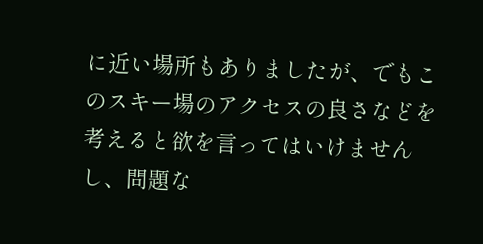に近い場所もありましたが、でもこのスキー場のアクセスの良さなどを考えると欲を言ってはいけませんし、問題な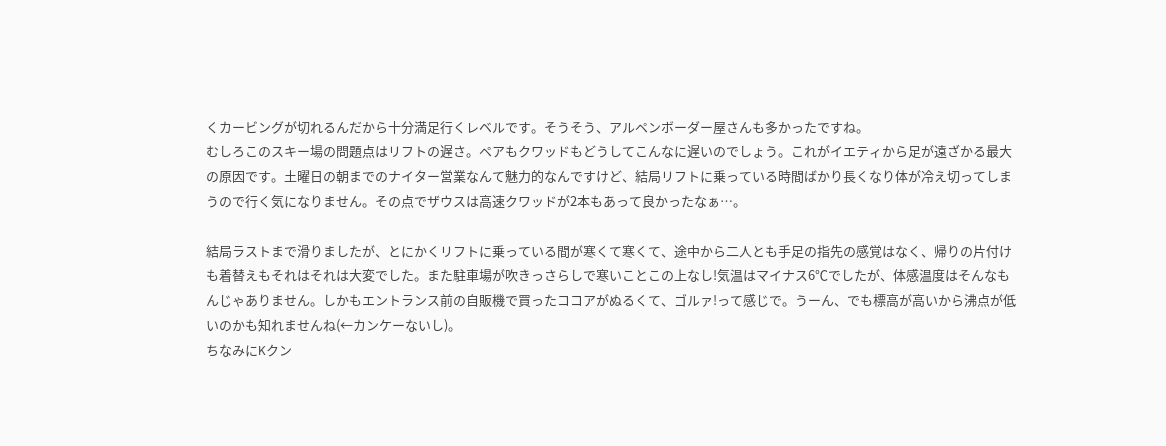くカービングが切れるんだから十分満足行くレベルです。そうそう、アルペンボーダー屋さんも多かったですね。
むしろこのスキー場の問題点はリフトの遅さ。ペアもクワッドもどうしてこんなに遅いのでしょう。これがイエティから足が遠ざかる最大の原因です。土曜日の朝までのナイター営業なんて魅力的なんですけど、結局リフトに乗っている時間ばかり長くなり体が冷え切ってしまうので行く気になりません。その点でザウスは高速クワッドが2本もあって良かったなぁ…。

結局ラストまで滑りましたが、とにかくリフトに乗っている間が寒くて寒くて、途中から二人とも手足の指先の感覚はなく、帰りの片付けも着替えもそれはそれは大変でした。また駐車場が吹きっさらしで寒いことこの上なし!気温はマイナス6℃でしたが、体感温度はそんなもんじゃありません。しかもエントランス前の自販機で買ったココアがぬるくて、ゴルァ!って感じで。うーん、でも標高が高いから沸点が低いのかも知れませんね(←カンケーないし)。
ちなみにKクン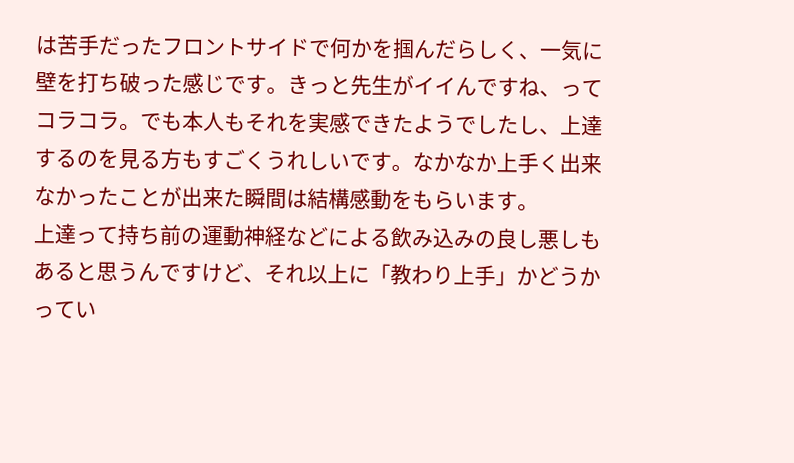は苦手だったフロントサイドで何かを掴んだらしく、一気に壁を打ち破った感じです。きっと先生がイイんですね、ってコラコラ。でも本人もそれを実感できたようでしたし、上達するのを見る方もすごくうれしいです。なかなか上手く出来なかったことが出来た瞬間は結構感動をもらいます。
上達って持ち前の運動神経などによる飲み込みの良し悪しもあると思うんですけど、それ以上に「教わり上手」かどうかってい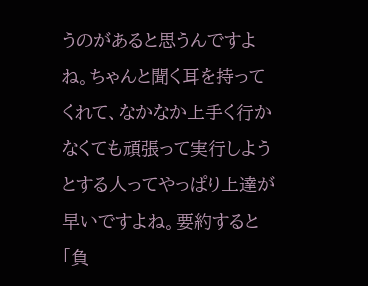うのがあると思うんですよね。ちゃんと聞く耳を持ってくれて、なかなか上手く行かなくても頑張って実行しようとする人ってやっぱり上達が早いですよね。要約すると「負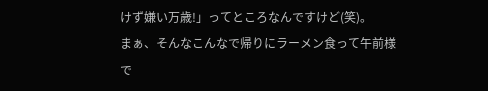けず嫌い万歳!」ってところなんですけど(笑)。
まぁ、そんなこんなで帰りにラーメン食って午前様で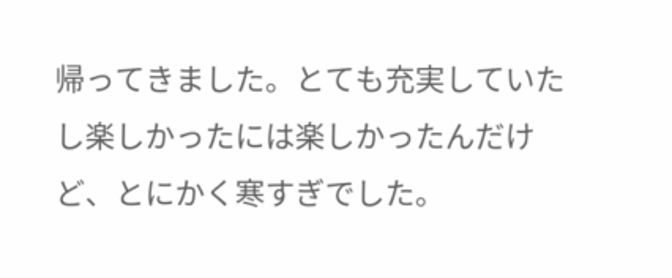帰ってきました。とても充実していたし楽しかったには楽しかったんだけど、とにかく寒すぎでした。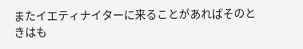またイエティナイターに来ることがあればそのときはも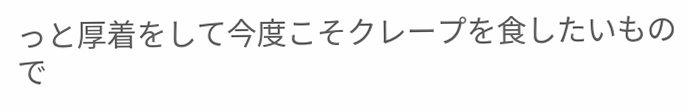っと厚着をして今度こそクレープを食したいもので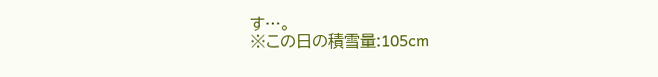す…。
※この日の積雪量:105cm